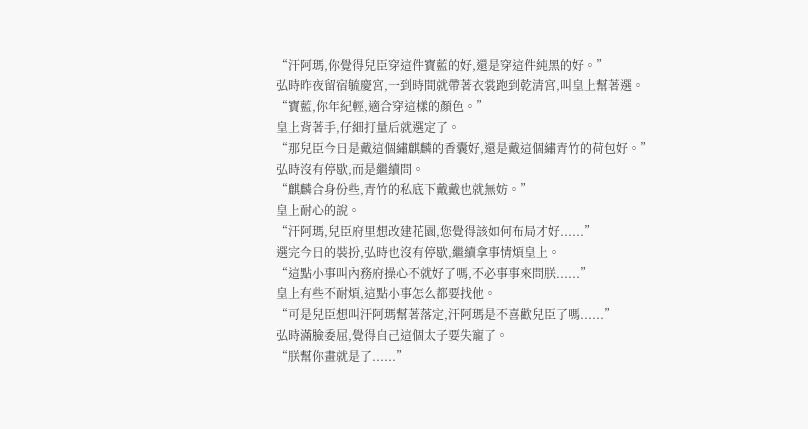“汗阿瑪,你覺得兒臣穿這件寶藍的好,還是穿這件純黑的好。”
弘時昨夜留宿毓慶宮,一到時間就帶著衣裳跑到乾清宮,叫皇上幫著選。
“寶藍,你年紀輕,適合穿這樣的顏色。”
皇上背著手,仔細打量后就選定了。
“那兒臣今日是戴這個繡麒麟的香囊好,還是戴這個繡青竹的荷包好。”
弘時沒有停歇,而是繼續問。
“麒麟合身份些,青竹的私底下戴戴也就無妨。”
皇上耐心的說。
“汗阿瑪,兒臣府里想改建花園,您覺得該如何布局才好......”
選完今日的裝扮,弘時也沒有停歇,繼續拿事情煩皇上。
“這點小事叫內務府操心不就好了嗎,不必事事來問朕......”
皇上有些不耐煩,這點小事怎么都要找他。
“可是兒臣想叫汗阿瑪幫著落定,汗阿瑪是不喜歡兒臣了嗎......”
弘時滿臉委屈,覺得自己這個太子要失寵了。
“朕幫你畫就是了......”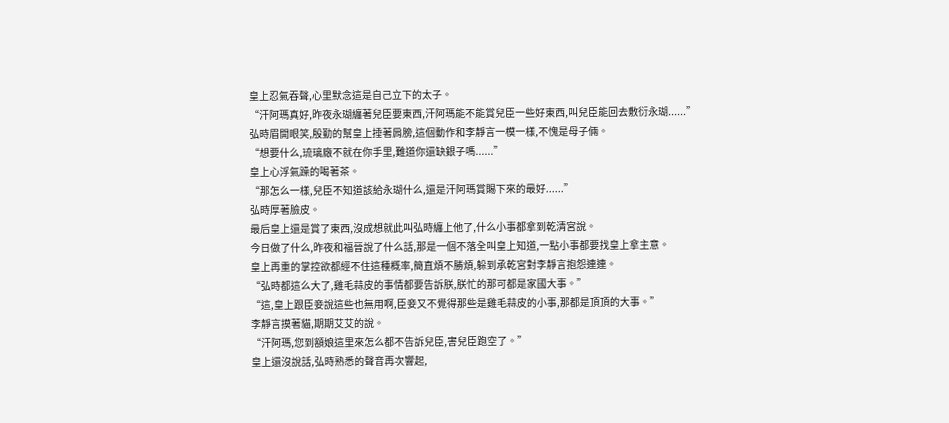皇上忍氣吞聲,心里默念這是自己立下的太子。
“汗阿瑪真好,昨夜永瑚纏著兒臣要東西,汗阿瑪能不能賞兒臣一些好東西,叫兒臣能回去敷衍永瑚......”
弘時眉開眼笑,殷勤的幫皇上捶著肩膀,這個動作和李靜言一模一樣,不愧是母子倆。
“想要什么,琉璃廠不就在你手里,難道你還缺銀子嗎......”
皇上心浮氣躁的喝著茶。
“那怎么一樣,兒臣不知道該給永瑚什么,還是汗阿瑪賞賜下來的最好......”
弘時厚著臉皮。
最后皇上還是賞了東西,沒成想就此叫弘時纏上他了,什么小事都拿到乾清宮說。
今日做了什么,昨夜和福晉說了什么話,那是一個不落全叫皇上知道,一點小事都要找皇上拿主意。
皇上再重的掌控欲都經不住這種概率,簡直煩不勝煩,躲到承乾宮對李靜言抱怨連連。
“弘時都這么大了,雞毛蒜皮的事情都要告訴朕,朕忙的那可都是家國大事。”
“這,皇上跟臣妾說這些也無用啊,臣妾又不覺得那些是雞毛蒜皮的小事,那都是頂頂的大事。”
李靜言摸著貓,期期艾艾的說。
“汗阿瑪,您到額娘這里來怎么都不告訴兒臣,害兒臣跑空了。”
皇上還沒說話,弘時熟悉的聲音再次響起,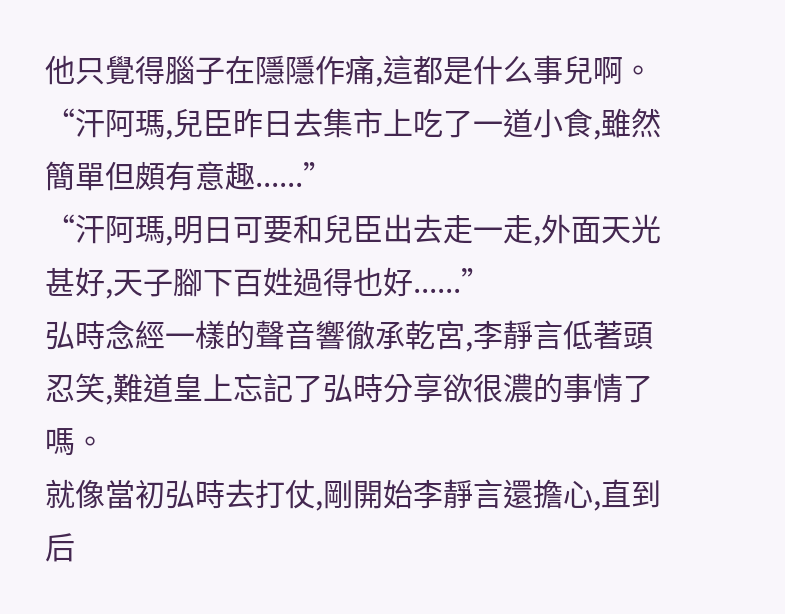他只覺得腦子在隱隱作痛,這都是什么事兒啊。
“汗阿瑪,兒臣昨日去集市上吃了一道小食,雖然簡單但頗有意趣......”
“汗阿瑪,明日可要和兒臣出去走一走,外面天光甚好,天子腳下百姓過得也好......”
弘時念經一樣的聲音響徹承乾宮,李靜言低著頭忍笑,難道皇上忘記了弘時分享欲很濃的事情了嗎。
就像當初弘時去打仗,剛開始李靜言還擔心,直到后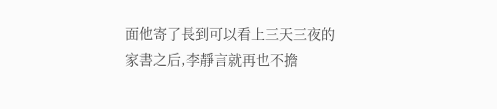面他寄了長到可以看上三天三夜的家書之后,李靜言就再也不擔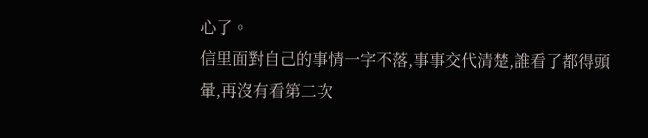心了。
信里面對自己的事情一字不落,事事交代清楚,誰看了都得頭暈,再沒有看第二次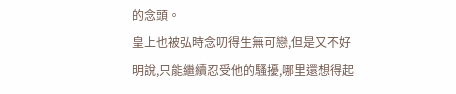的念頭。
皇上也被弘時念叨得生無可戀,但是又不好明說,只能繼續忍受他的騷擾,哪里還想得起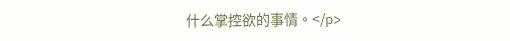什么掌控欲的事情。</p>